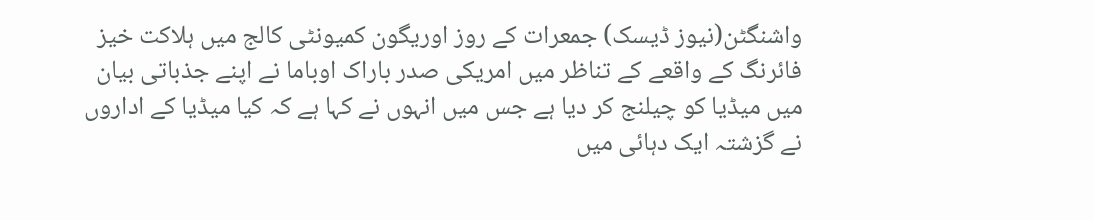واشنگٹن(نیوز ڈیسک) جمعرات کے روز اوریگون کمیونٹی کالج میں ہلاکت خیز فائرنگ کے واقعے کے تناظر میں امریکی صدر باراک اوباما نے اپنے جذباتی بیان میں میڈیا کو چیلنج کر دیا ہے جس میں انہوں نے کہا ہے کہ کیا میڈیا کے اداروں نے گزشتہ ایک دہائی میں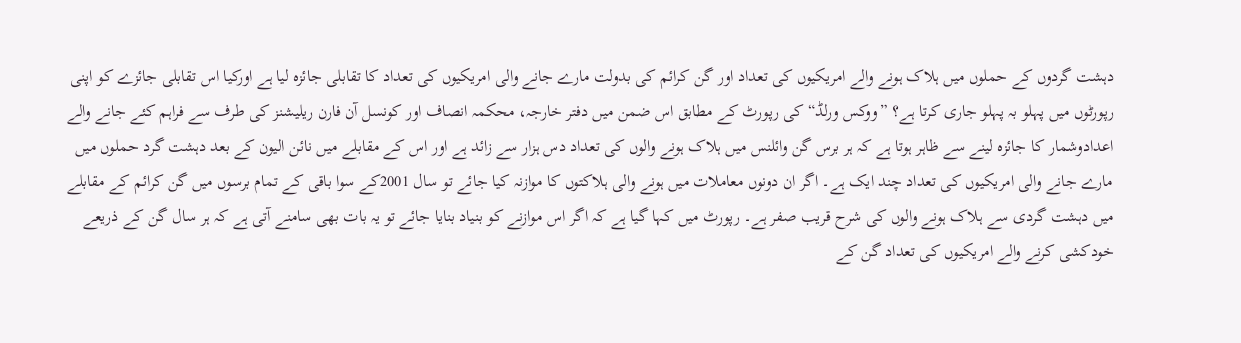دہشت گردوں کے حملوں میں ہلاک ہونے والے امریکیوں کی تعداد اور گن کرائم کی بدولت مارے جانے والی امریکیوں کی تعداد کا تقابلی جائزہ لیا ہے اورکیا اس تقابلی جائزے کو اپنی رپورٹوں میں پہلو بہ پہلو جاری کرتا ہے؟ ”ووکس ورلڈ“ کی رپورٹ کے مطابق اس ضمن میں دفتر خارجہ، محکمہ انصاف اور کونسل آن فارن ریلیشنز کی طرف سے فراہم کئے جانے والے اعدادوشمار کا جائزہ لینے سے ظاہر ہوتا ہے کہ ہر برس گن وائلنس میں ہلاک ہونے والوں کی تعداد دس ہزار سے زائد ہے اور اس کے مقابلے میں نائن الیون کے بعد دہشت گرد حملوں میں مارے جانے والی امریکیوں کی تعداد چند ایک ہے۔ اگر ان دونوں معاملات میں ہونے والی ہلاکتوں کا موازنہ کیا جائے تو سال 2001کے سوا باقی کے تمام برسوں میں گن کرائم کے مقابلے میں دہشت گردی سے ہلاک ہونے والوں کی شرح قریب صفر ہے۔ رپورٹ میں کہا گیا ہے کہ اگر اس موازنے کو بنیاد بنایا جائے تو یہ بات بھی سامنے آتی ہے کہ ہر سال گن کے ذریعے خودکشی کرنے والے امریکیوں کی تعداد گن کے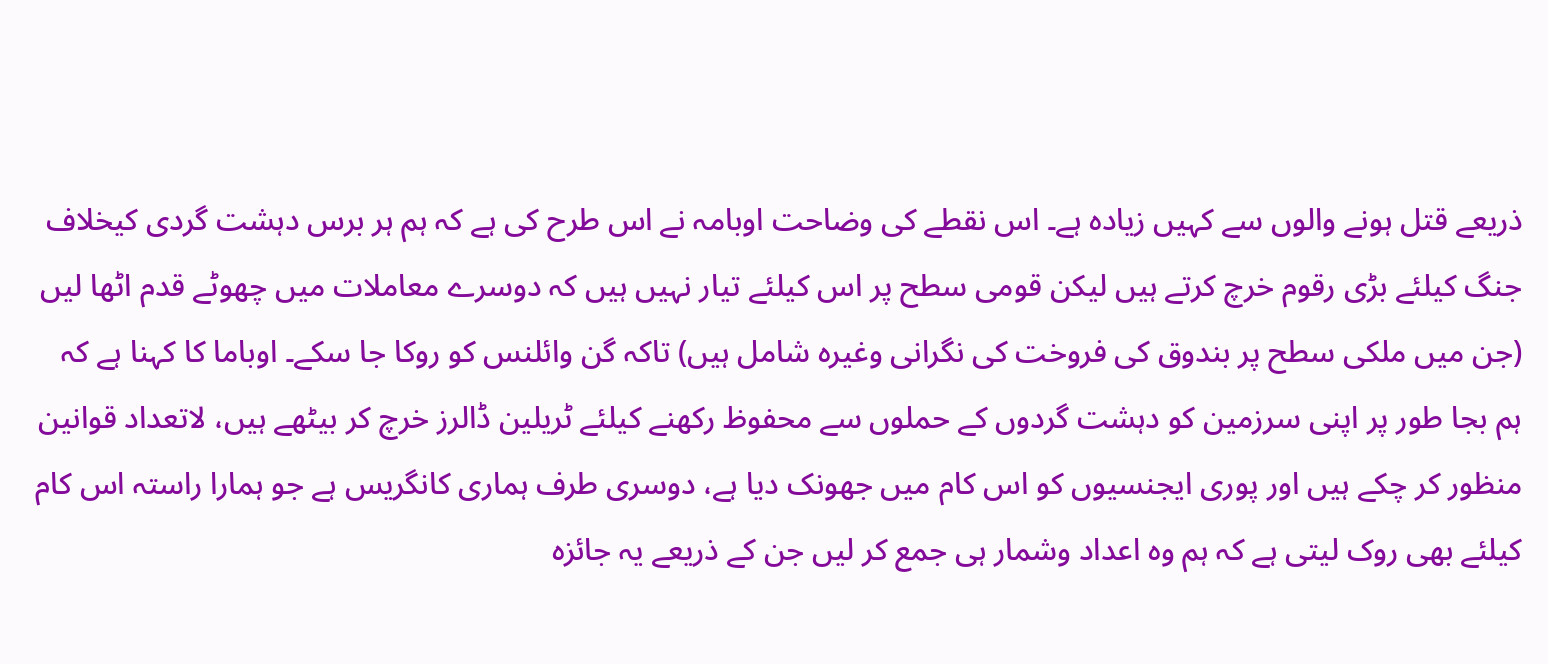ذریعے قتل ہونے والوں سے کہیں زیادہ ہے۔ اس نقطے کی وضاحت اوبامہ نے اس طرح کی ہے کہ ہم ہر برس دہشت گردی کیخلاف جنگ کیلئے بڑی رقوم خرچ کرتے ہیں لیکن قومی سطح پر اس کیلئے تیار نہیں ہیں کہ دوسرے معاملات میں چھوٹے قدم اٹھا لیں (جن میں ملکی سطح پر بندوق کی فروخت کی نگرانی وغیرہ شامل ہیں) تاکہ گن وائلنس کو روکا جا سکے۔ اوباما کا کہنا ہے کہ ہم بجا طور پر اپنی سرزمین کو دہشت گردوں کے حملوں سے محفوظ رکھنے کیلئے ٹریلین ڈالرز خرچ کر بیٹھے ہیں، لاتعداد قوانین منظور کر چکے ہیں اور پوری ایجنسیوں کو اس کام میں جھونک دیا ہے، دوسری طرف ہماری کانگریس ہے جو ہمارا راستہ اس کام کیلئے بھی روک لیتی ہے کہ ہم وہ اعداد وشمار ہی جمع کر لیں جن کے ذریعے یہ جائزہ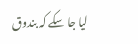لیا جا سکے کہ بندوق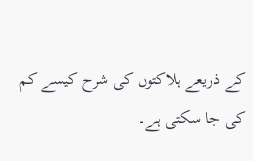کے ذریعے ہلاکتوں کی شرح کیسے کم کی جا سکتی ہے۔